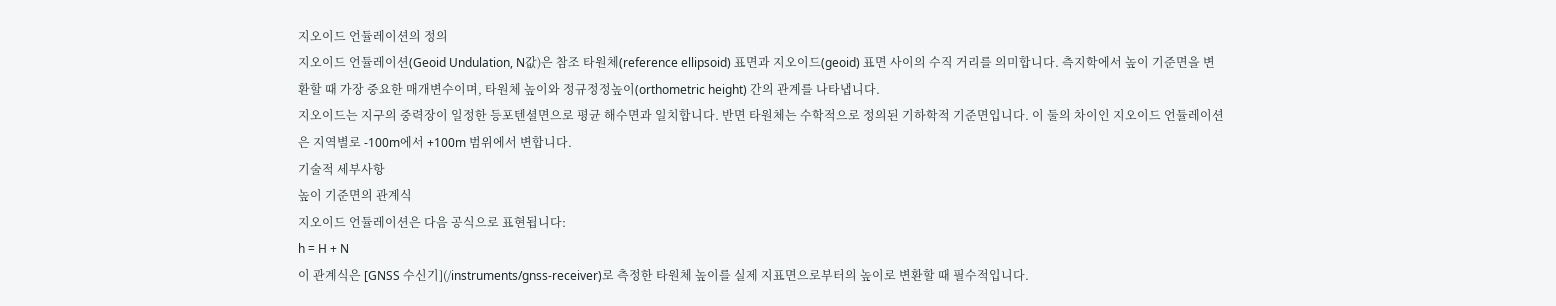지오이드 언듈레이션의 정의
지오이드 언듈레이션(Geoid Undulation, N값)은 참조 타원체(reference ellipsoid) 표면과 지오이드(geoid) 표면 사이의 수직 거리를 의미합니다. 측지학에서 높이 기준면을 변환할 때 가장 중요한 매개변수이며, 타원체 높이와 정규정정높이(orthometric height) 간의 관계를 나타냅니다.
지오이드는 지구의 중력장이 일정한 등포텐셜면으로 평균 해수면과 일치합니다. 반면 타원체는 수학적으로 정의된 기하학적 기준면입니다. 이 둘의 차이인 지오이드 언듈레이션은 지역별로 -100m에서 +100m 범위에서 변합니다.
기술적 세부사항
높이 기준면의 관계식
지오이드 언듈레이션은 다음 공식으로 표현됩니다:
h = H + N
이 관계식은 [GNSS 수신기](/instruments/gnss-receiver)로 측정한 타원체 높이를 실제 지표면으로부터의 높이로 변환할 때 필수적입니다.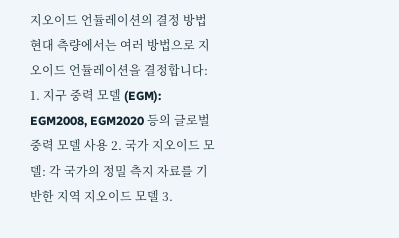지오이드 언듈레이션의 결정 방법
현대 측량에서는 여러 방법으로 지오이드 언듈레이션을 결정합니다:
1. 지구 중력 모델 (EGM): EGM2008, EGM2020 등의 글로벌 중력 모델 사용 2. 국가 지오이드 모델: 각 국가의 정밀 측지 자료를 기반한 지역 지오이드 모델 3.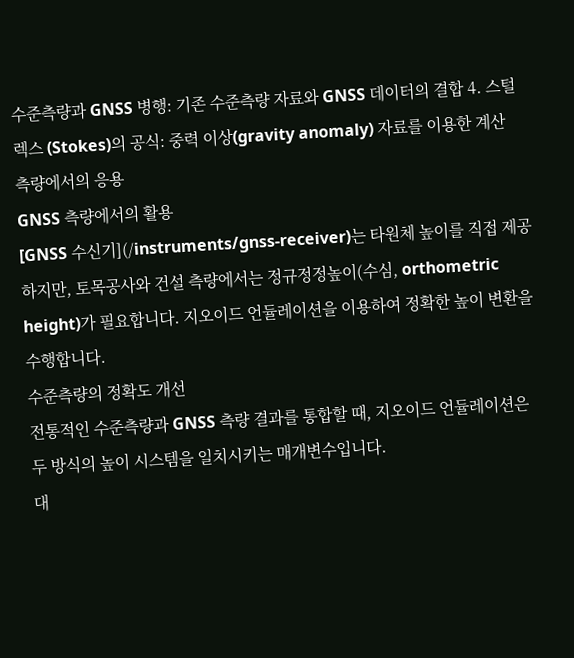수준측량과 GNSS 병행: 기존 수준측량 자료와 GNSS 데이터의 결합 4. 스털렉스 (Stokes)의 공식: 중력 이상(gravity anomaly) 자료를 이용한 계산
측량에서의 응용
GNSS 측량에서의 활용
[GNSS 수신기](/instruments/gnss-receiver)는 타원체 높이를 직접 제공하지만, 토목공사와 건설 측량에서는 정규정정높이(수심, orthometric height)가 필요합니다. 지오이드 언듈레이션을 이용하여 정확한 높이 변환을 수행합니다.
수준측량의 정확도 개선
전통적인 수준측량과 GNSS 측량 결과를 통합할 때, 지오이드 언듈레이션은 두 방식의 높이 시스템을 일치시키는 매개변수입니다.
대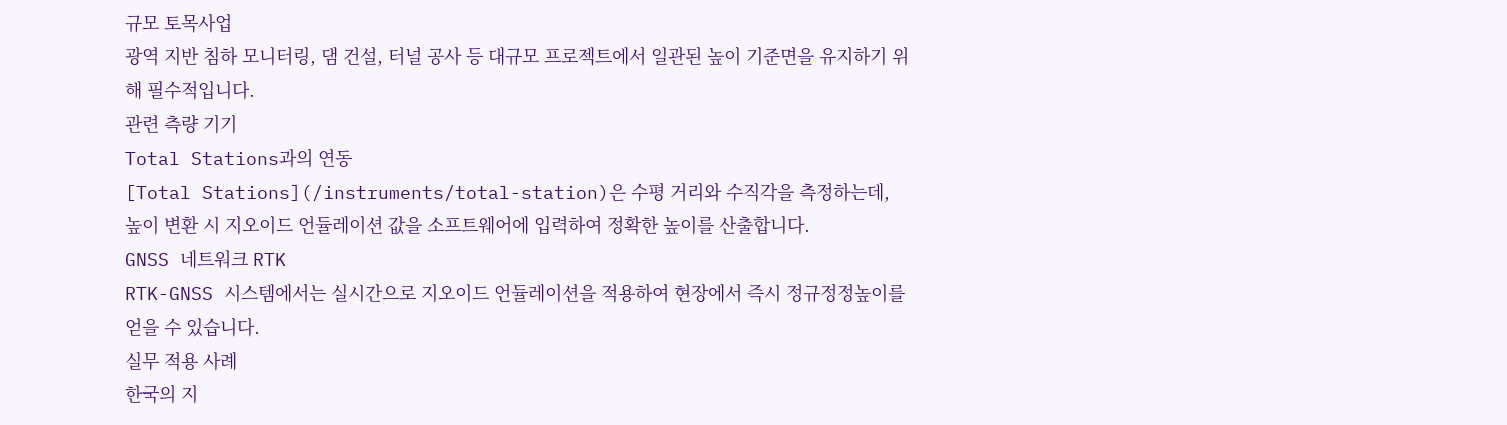규모 토목사업
광역 지반 침하 모니터링, 댐 건설, 터널 공사 등 대규모 프로젝트에서 일관된 높이 기준면을 유지하기 위해 필수적입니다.
관련 측량 기기
Total Stations과의 연동
[Total Stations](/instruments/total-station)은 수평 거리와 수직각을 측정하는데, 높이 변환 시 지오이드 언듈레이션 값을 소프트웨어에 입력하여 정확한 높이를 산출합니다.
GNSS 네트워크 RTK
RTK-GNSS 시스템에서는 실시간으로 지오이드 언듈레이션을 적용하여 현장에서 즉시 정규정정높이를 얻을 수 있습니다.
실무 적용 사례
한국의 지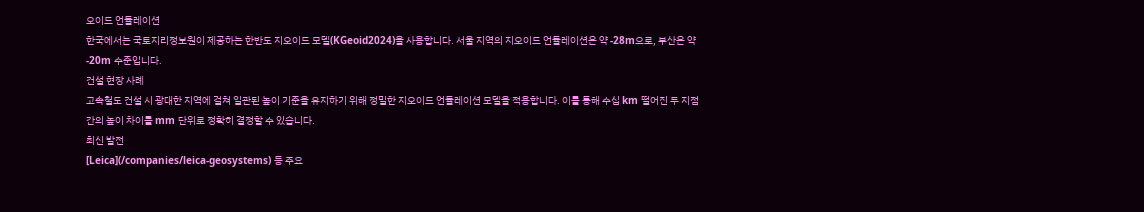오이드 언듈레이션
한국에서는 국토지리정보원이 제공하는 한반도 지오이드 모델(KGeoid2024)을 사용합니다. 서울 지역의 지오이드 언듈레이션은 약 -28m으로, 부산은 약 -20m 수준입니다.
건설 현장 사례
고속철도 건설 시 광대한 지역에 걸쳐 일관된 높이 기준을 유지하기 위해 정밀한 지오이드 언듈레이션 모델을 적용합니다. 이를 통해 수십 km 떨어진 두 지점 간의 높이 차이를 mm 단위로 정확히 결정할 수 있습니다.
최신 발전
[Leica](/companies/leica-geosystems) 등 주요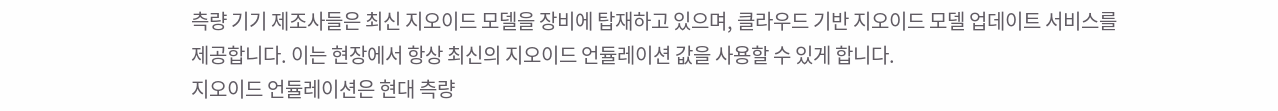측량 기기 제조사들은 최신 지오이드 모델을 장비에 탑재하고 있으며, 클라우드 기반 지오이드 모델 업데이트 서비스를 제공합니다. 이는 현장에서 항상 최신의 지오이드 언듈레이션 값을 사용할 수 있게 합니다.
지오이드 언듈레이션은 현대 측량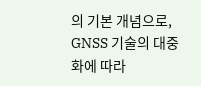의 기본 개념으로, GNSS 기술의 대중화에 따라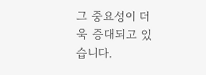그 중요성이 더욱 증대되고 있습니다.